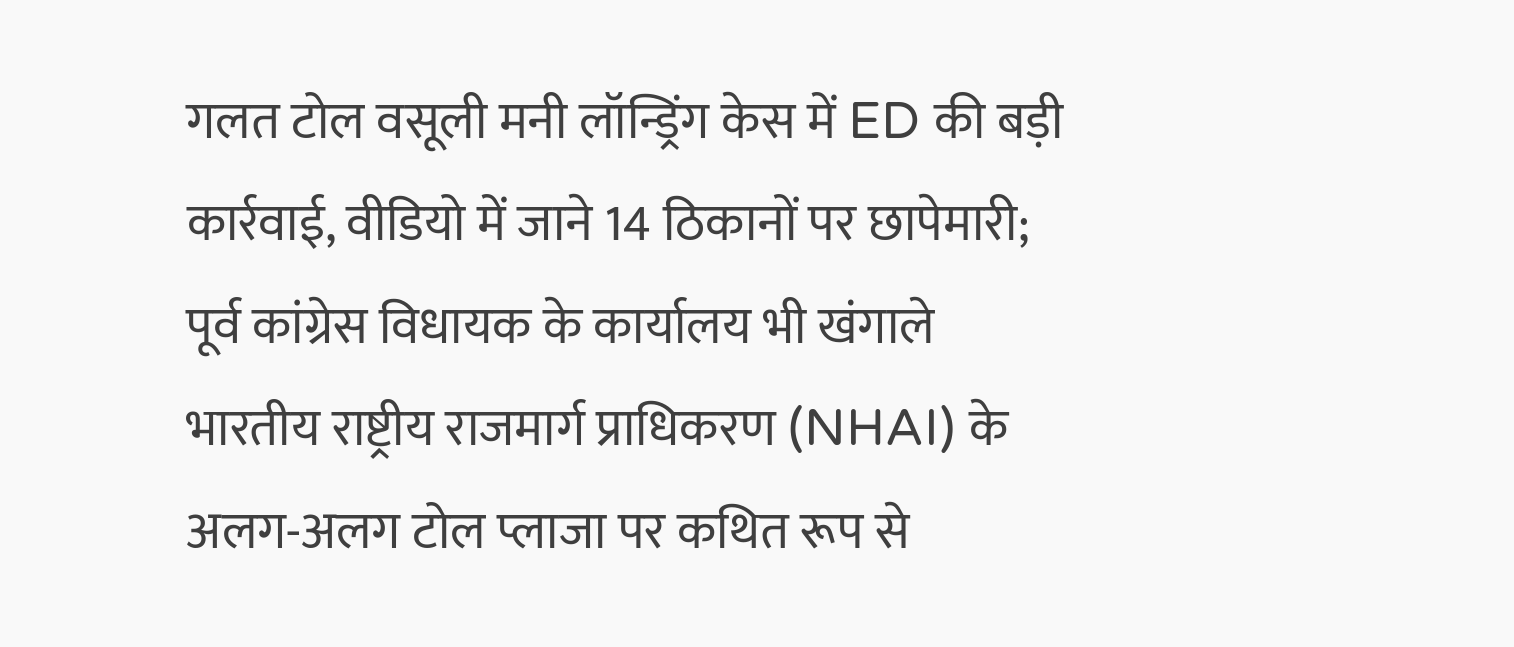गलत टोल वसूली मनी लॉन्ड्रिंग केस में ED की बड़ी कार्रवाई, वीडियो में जाने 14 ठिकानों पर छापेमारी; पूर्व कांग्रेस विधायक के कार्यालय भी खंगाले
भारतीय राष्ट्रीय राजमार्ग प्राधिकरण (NHAI) के अलग-अलग टोल प्लाजा पर कथित रूप से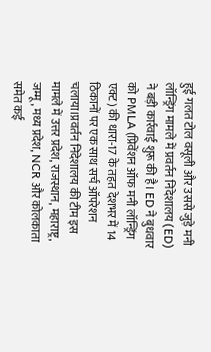हुई गलत टोल वसूली और उससे जुड़े मनी लॉन्ड्रिंग मामले में प्रवर्तन निदेशालय (ED) ने बड़ी कार्रवाई शुरू की है। ED ने बुधवार को PMLA (प्रिवेंशन ऑफ मनी लॉन्ड्रिंग एक्ट) की धारा-17 के तहत देशभर में 14 ठिकानों पर एक साथ सर्च ऑपरेशन चलाया।प्रवर्तन निदेशालय की टीम इस मामले में उत्तर प्रदेश, राजस्थान, महाराष्ट्र, जम्मू, मध्य प्रदेश, NCR और कोलकाता समेत कई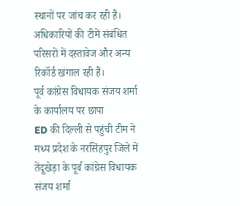स्थानों पर जांच कर रही है। अधिकारियों की टीमें संबंधित परिसरों में दस्तावेज और अन्य रिकॉर्ड खंगाल रही हैं।
पूर्व कांग्रेस विधायक संजय शर्मा के कार्यालय पर छापा
ED की दिल्ली से पहुंची टीम ने मध्य प्रदेश के नरसिंहपुर जिले में तेंदूखेड़ा के पूर्व कांग्रेस विधायक संजय शर्मा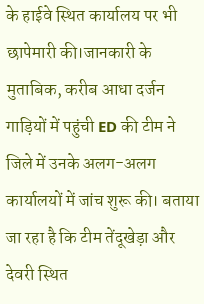के हाईवे स्थित कार्यालय पर भी छापेमारी की।जानकारी के मुताबिक, करीब आधा दर्जन गाड़ियों में पहुंची ED की टीम ने जिले में उनके अलग-अलग कार्यालयों में जांच शुरू की। बताया जा रहा है कि टीम तेंदूखेड़ा और देवरी स्थित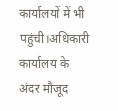कार्यालयों में भी पहुंची।अधिकारी कार्यालय के अंदर मौजूद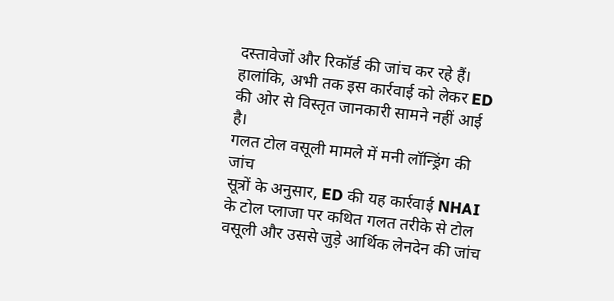दस्तावेजों और रिकॉर्ड की जांच कर रहे हैं। हालांकि, अभी तक इस कार्रवाई को लेकर ED की ओर से विस्तृत जानकारी सामने नहीं आई है।
गलत टोल वसूली मामले में मनी लॉन्ड्रिंग की जांच
सूत्रों के अनुसार, ED की यह कार्रवाई NHAI के टोल प्लाजा पर कथित गलत तरीके से टोल वसूली और उससे जुड़े आर्थिक लेनदेन की जांच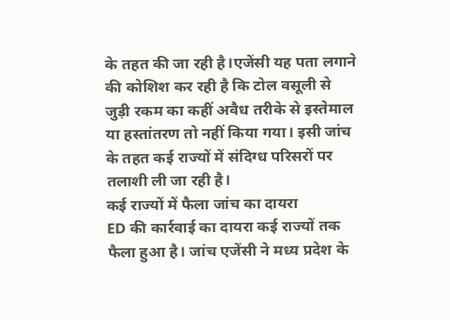के तहत की जा रही है।एजेंसी यह पता लगाने की कोशिश कर रही है कि टोल वसूली से जुड़ी रकम का कहीं अवैध तरीके से इस्तेमाल या हस्तांतरण तो नहीं किया गया। इसी जांच के तहत कई राज्यों में संदिग्ध परिसरों पर तलाशी ली जा रही है।
कई राज्यों में फैला जांच का दायरा
ED की कार्रवाई का दायरा कई राज्यों तक फैला हुआ है। जांच एजेंसी ने मध्य प्रदेश के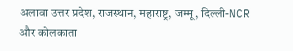अलावा उत्तर प्रदेश, राजस्थान, महाराष्ट्र, जम्मू, दिल्ली-NCR और कोलकाता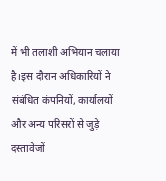में भी तलाशी अभियान चलाया है।इस दौरान अधिकारियों ने संबंधित कंपनियों, कार्यालयों और अन्य परिसरों से जुड़े दस्तावेजों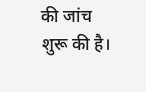की जांच शुरू की है।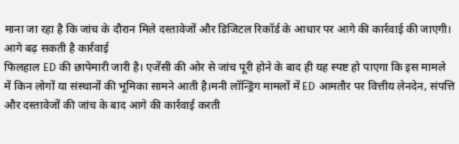माना जा रहा है कि जांच के दौरान मिले दस्तावेजों और डिजिटल रिकॉर्ड के आधार पर आगे की कार्रवाई की जाएगी।
आगे बढ़ सकती है कार्रवाई
फिलहाल ED की छापेमारी जारी है। एजेंसी की ओर से जांच पूरी होने के बाद ही यह स्पष्ट हो पाएगा कि इस मामले में किन लोगों या संस्थानों की भूमिका सामने आती है।मनी लॉन्ड्रिंग मामलों में ED आमतौर पर वित्तीय लेनदेन, संपत्ति और दस्तावेजों की जांच के बाद आगे की कार्रवाई करती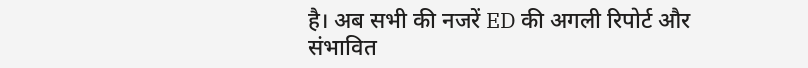है। अब सभी की नजरें ED की अगली रिपोर्ट और संभावित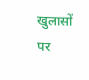खुलासों पर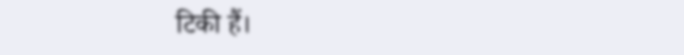टिकी हैं।